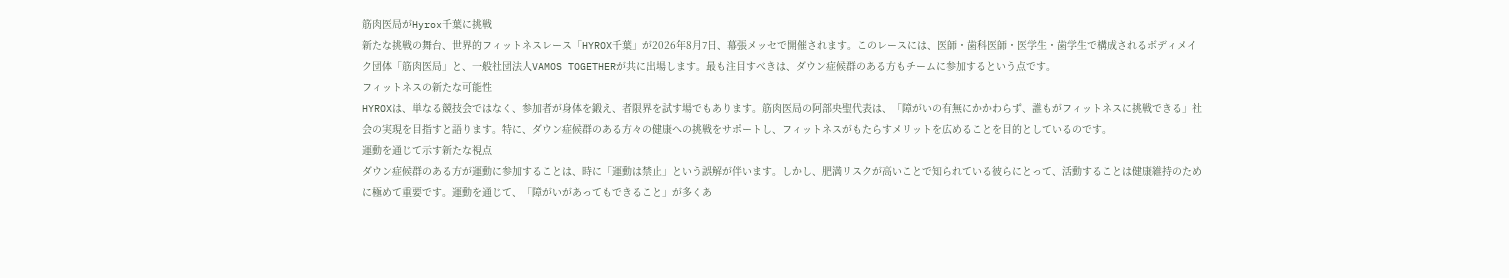筋肉医局がHyrox千葉に挑戦
新たな挑戦の舞台、世界的フィットネスレース「HYROX千葉」が2026年8月7日、幕張メッセで開催されます。このレースには、医師・歯科医師・医学生・歯学生で構成されるボディメイク団体「筋肉医局」と、一般社団法人VAMOS TOGETHERが共に出場します。最も注目すべきは、ダウン症候群のある方もチームに参加するという点です。
フィットネスの新たな可能性
HYROXは、単なる競技会ではなく、参加者が身体を鍛え、者限界を試す場でもあります。筋肉医局の阿部央聖代表は、「障がいの有無にかかわらず、誰もがフィットネスに挑戦できる」社会の実現を目指すと語ります。特に、ダウン症候群のある方々の健康への挑戦をサポートし、フィットネスがもたらすメリットを広めることを目的としているのです。
運動を通じて示す新たな視点
ダウン症候群のある方が運動に参加することは、時に「運動は禁止」という誤解が伴います。しかし、肥満リスクが高いことで知られている彼らにとって、活動することは健康維持のために極めて重要です。運動を通じて、「障がいがあってもできること」が多くあ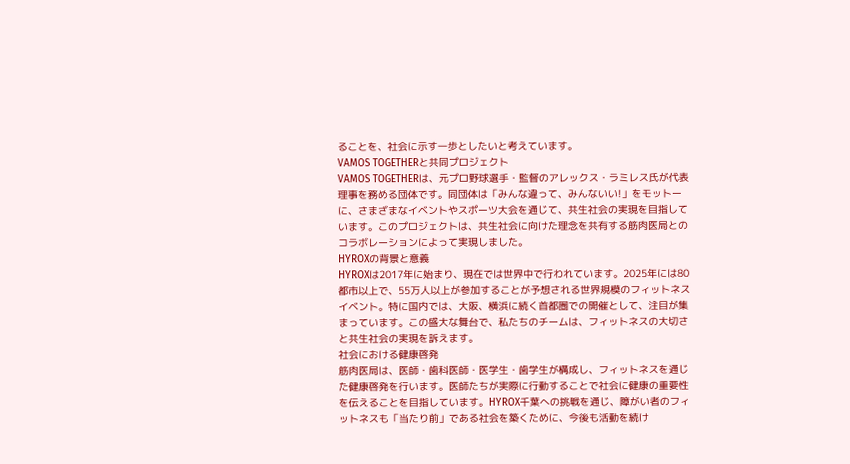ることを、社会に示す一歩としたいと考えています。
VAMOS TOGETHERと共同プロジェクト
VAMOS TOGETHERは、元プロ野球選手・監督のアレックス・ラミレス氏が代表理事を務める団体です。同団体は「みんな違って、みんないい!」をモットーに、さまざまなイベントやスポーツ大会を通じて、共生社会の実現を目指しています。このプロジェクトは、共生社会に向けた理念を共有する筋肉医局とのコラボレーションによって実現しました。
HYROXの背景と意義
HYROXは2017年に始まり、現在では世界中で行われています。2025年には80都市以上で、55万人以上が参加することが予想される世界規模のフィットネスイベント。特に国内では、大阪、横浜に続く首都圏での開催として、注目が集まっています。この盛大な舞台で、私たちのチームは、フィットネスの大切さと共生社会の実現を訴えます。
社会における健康啓発
筋肉医局は、医師・歯科医師・医学生・歯学生が構成し、フィットネスを通じた健康啓発を行います。医師たちが実際に行動することで社会に健康の重要性を伝えることを目指しています。HYROX千葉への挑戦を通じ、障がい者のフィットネスも「当たり前」である社会を築くために、今後も活動を続け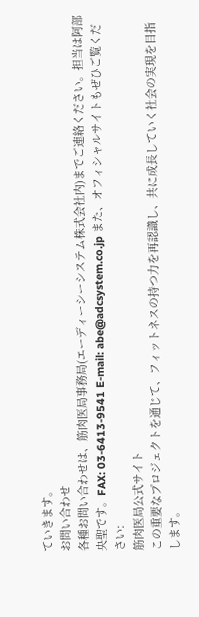ていきます。
お問い合わせ
各種お問い合わせは、筋肉医局事務局(エーディーシーシステム株式会社内)までご連絡ください。担当は阿部央聖です。FAX: 03-6413-9541 E-mail: abe@adcsystem.co.jp また、オフィシャルサイトもぜひご覧ください:
筋肉医局公式サイト
この重要なプロジェクトを通じて、フィットネスの持つ力を再認識し、共に成長していく社会の実現を目指します。